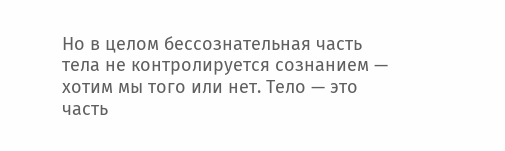Но в целом бессознательная часть тела не контролируется сознанием — хотим мы того или нет. Тело — это часть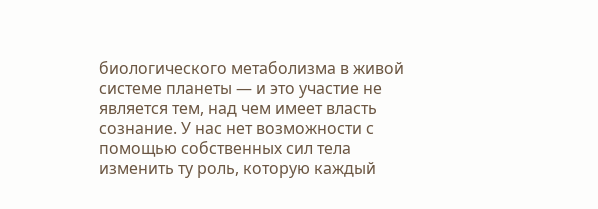биологического метаболизма в живой системе планеты — и это участие не является тем, над чем имеет власть сознание. У нас нет возможности с помощью собственных сил тела изменить ту роль, которую каждый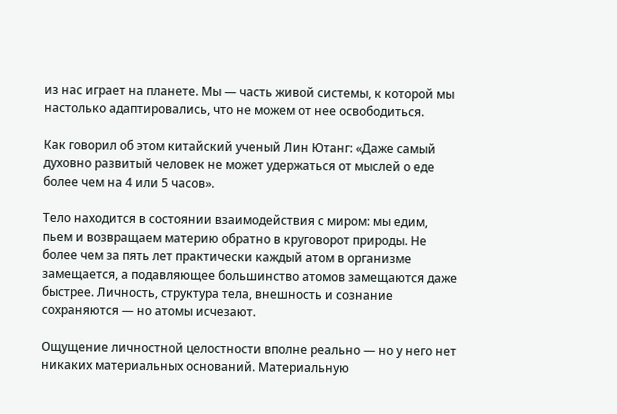из нас играет на планете. Мы — часть живой системы, к которой мы настолько адаптировались, что не можем от нее освободиться.

Как говорил об этом китайский ученый Лин Ютанг: «Даже самый духовно развитый человек не может удержаться от мыслей о еде более чем на 4 или 5 часов».

Тело находится в состоянии взаимодействия с миром: мы едим, пьем и возвращаем материю обратно в круговорот природы. Не более чем за пять лет практически каждый атом в организме замещается, а подавляющее большинство атомов замещаются даже быстрее. Личность, структура тела, внешность и сознание сохраняются — но атомы исчезают.

Ощущение личностной целостности вполне реально — но у него нет никаких материальных оснований. Материальную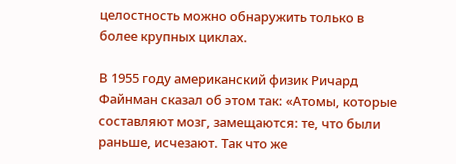целостность можно обнаружить только в более крупных циклах.

В 1955 году американский физик Ричард Файнман сказал об этом так: «Атомы, которые составляют мозг, замещаются: те, что были раньше, исчезают. Так что же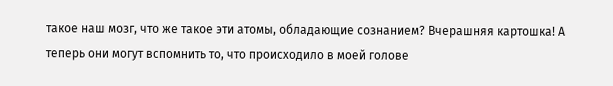такое наш мозг, что же такое эти атомы, обладающие сознанием? Вчерашняя картошка! А теперь они могут вспомнить то, что происходило в моей голове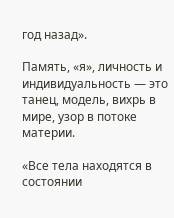год назад».

Память, «я», личность и индивидуальность — это танец, модель, вихрь в мире, узор в потоке материи.

«Все тела находятся в состоянии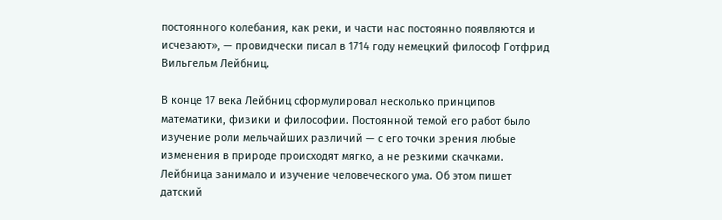постоянного колебания, как реки, и части нас постоянно появляются и исчезают», — провидчески писал в 1714 году немецкий философ Готфрид Вильгельм Лейбниц.

В конце 17 века Лейбниц сформулировал несколько принципов математики, физики и философии. Постоянной темой его работ было изучение роли мельчайших различий — с его точки зрения любые изменения в природе происходят мягко, а не резкими скачками. Лейбница занимало и изучение человеческого ума. Об этом пишет датский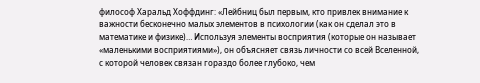философ Харальд Хоффдинг: «Лейбниц был первым, кто привлек внимание к важности бесконечно малых элементов в психологии (как он сделал это в математике и физике)… Используя элементы восприятия (которые он называет «маленькими восприятиями»), он объясняет связь личности со всей Вселенной, с которой человек связан гораздо более глубоко, чем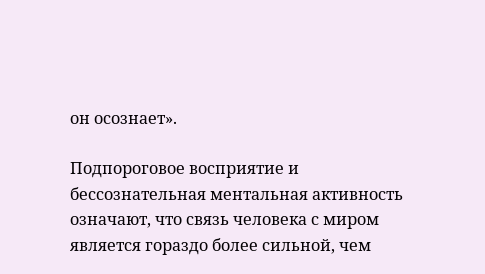он осознает».

Подпороговое восприятие и бессознательная ментальная активность означают, что связь человека с миром является гораздо более сильной, чем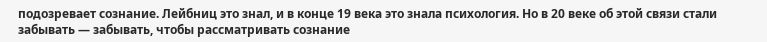подозревает сознание. Лейбниц это знал, и в конце 19 века это знала психология. Но в 20 веке об этой связи стали забывать — забывать, чтобы рассматривать сознание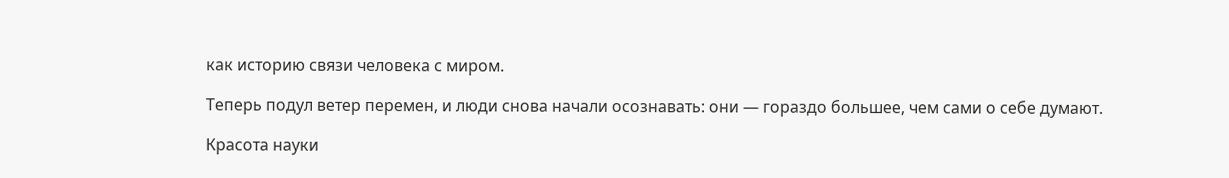как историю связи человека с миром.

Теперь подул ветер перемен, и люди снова начали осознавать: они — гораздо большее, чем сами о себе думают.

Красота науки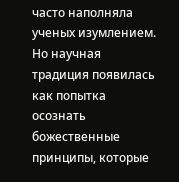часто наполняла ученых изумлением. Но научная традиция появилась как попытка осознать божественные принципы, которые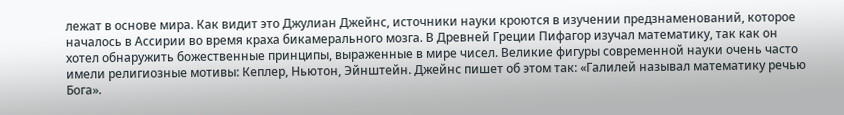лежат в основе мира. Как видит это Джулиан Джейнс, источники науки кроются в изучении предзнаменований, которое началось в Ассирии во время краха бикамерального мозга. В Древней Греции Пифагор изучал математику, так как он хотел обнаружить божественные принципы, выраженные в мире чисел. Великие фигуры современной науки очень часто имели религиозные мотивы: Кеплер, Ньютон, Эйнштейн. Джейнс пишет об этом так: «Галилей называл математику речью Бога».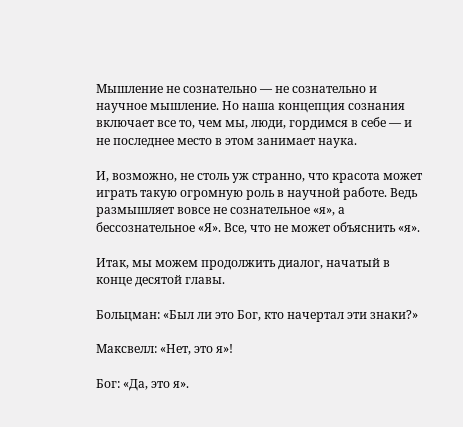Мышление не сознательно — не сознательно и научное мышление. Но наша концепция сознания включает все то, чем мы, люди, гордимся в себе — и не последнее место в этом занимает наука.

И, возможно, не столь уж странно, что красота может играть такую огромную роль в научной работе. Ведь размышляет вовсе не сознательное «я», а бессознательное «Я». Все, что не может объяснить «я».

Итак, мы можем продолжить диалог, начатый в конце десятой главы.

Больцман: «Был ли это Бог, кто начертал эти знаки?»

Максвелл: «Нет, это я»!

Бог: «Да, это я».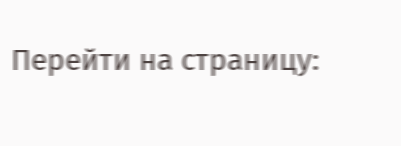Перейти на страницу: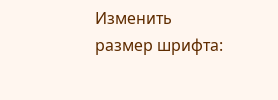Изменить размер шрифта: